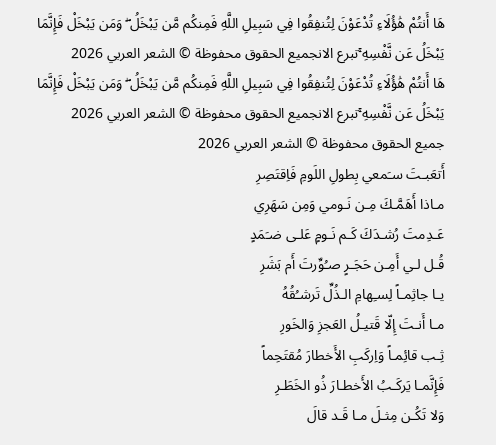هَا أَنتُمْ هَٰؤُلَاءِ تُدْعَوْنَ لِتُنفِقُوا فِي سَبِيلِ اللَّهِ فَمِنكُم مَّن يَبْخَلُ ۖ وَمَن يَبْخَلْ فَإِنَّمَا يَبْخَلُ عَن نَّفْسِهِ ۚتبرع الانجميع الحقوق محفوظة © الشعر العربي 2026
هَا أَنتُمْ هَٰؤُلَاءِ تُدْعَوْنَ لِتُنفِقُوا فِي سَبِيلِ اللَّهِ فَمِنكُم مَّن يَبْخَلُ ۖ وَمَن يَبْخَلْ فَإِنَّمَا يَبْخَلُ عَن نَّفْسِهِ ۚتبرع الانجميع الحقوق محفوظة © الشعر العربي 2026
جميع الحقوق محفوظة © الشعر العربي 2026
أَتعَبـتَ سـَمعي بِطولِ اللَومِ فَاِقتَصِرِ
مـاذا أَهَمَّـكَ مِـن نَـومي وَمِن سَهَرِي
عَـدِمتَ رُشـدَكَ كَـم نَـومٍ عَلـى ضـَمَدٍ
قُـل لـي أَمِـن حَجَـرٍ صـُوِّرتَ أَم بَشَرِ
يـا جاثِمـاً لِسـِهامِ الـذُلِّ تَرشـُقُهُ
مـا أَنـتَ إِلّا قَتيـلُ العَجزِ وَالخَورِ
ثِـب قائِمـاً وَاِركَبِ الأَخطارَ مُقتَحِماً
فَإِنَّمـا يَركَـبُ الأَخطـارَ ذُو الخَطَـرِ
وَلا تَكُـن مِثـلَ مـا قَـد قالَ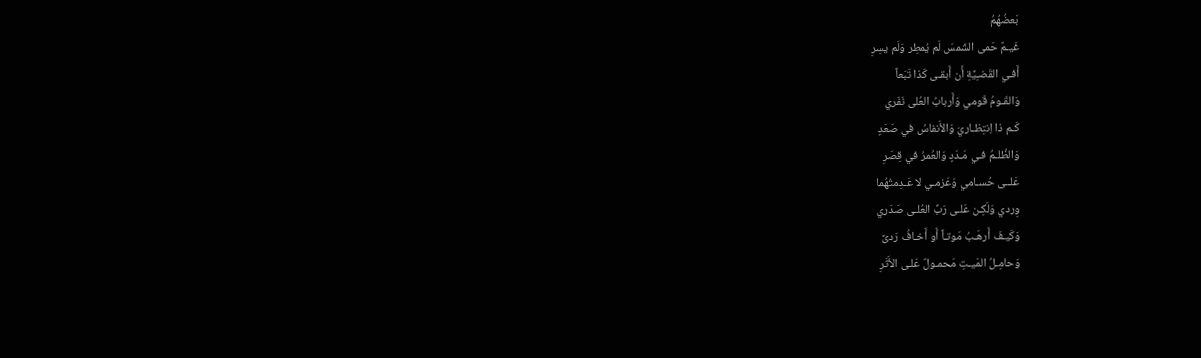بَعضُهُمُ
غَيـمٌ حَمى الشَمسَ لَم يُمطِر وَلَم يسِرِ
أَفـي القَضـِيَّةِ أَن أَبقـى كَذا تَبَعاً
وَالقَـومُ قَومي وَأَربابُ العُلى نَفَري
كَـم ذا اِنتِظـاريَ وَالأَنفاسُ في صَعَدٍ
وَالظُلـمُ فـي مَـدَدٍ وَالعُمرُ في قِصَرِ
عَلــى حُسـامي وَعَزمـي لا عَـدِمتُهُما
وِردي وَلَكِـن عَلـى رَبِّ العُلـى صَدَري
وَكَيـفَ أَرهَـبُ مَوتـاً أَو أَخـافُ رَدىً
وَحامِـلُ المَيـتِ مَحمـولٌ عَلـى الأَثَرِ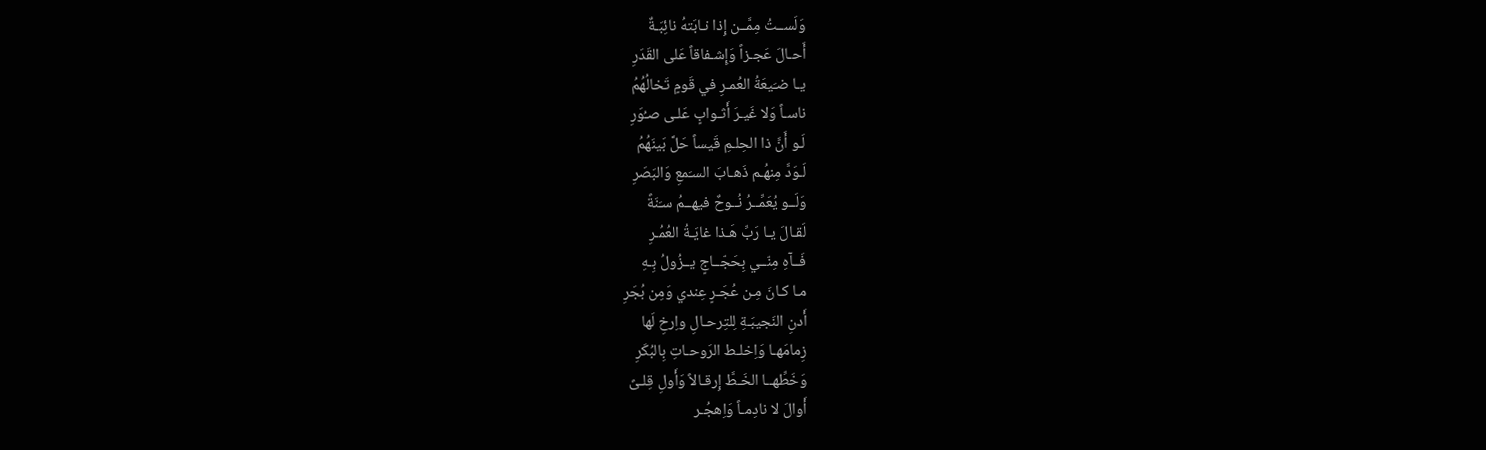وَلَســتُ مِمَّــن إِذا نـابَتهُ نائِبَـةٌ
أَحـالَ عَجـزاً وَإِشـفاقاً عَلى القَدَرِ
يـا ضـَيعَةُ العُمـرِ في قَومٍ تَخالُهُمُ
ناسـاً وَلا غَيـرَ أَثـوابٍ عَلـى صـُوَرِ
لَـو أَنَّ ذا الحِلـمِ قَيساً حَلَّ بَينَهُمُ
لَـوَدَّ مِنهُـم ذَهـابَ السـَمعِ وَالبَصَرِ
وَلَــو يُعَمِّــرُ نُــوحٌ فيهــمُ سـَنَةً
لَقـالَ يـا رَبِّ هَـذا غايَـةُ العُمُـرِ
فَــآهِ مِنّــي بِحَجّــاجٍ يــزُولُ بِـهِ
مـا كـانَ مِـن عُجَـرٍ عِندي وَمِن بُجَرِ
أَدنِ النَجيبَـةِ لِلتِرحـالِ واِرخِ لَها
زِمامَهـا وَاِخلـط الرَوحـاتِ بِالبُكَرِ
وَخَطِّهــا الخَـطَّ إِرقـالاً وَأَولِ قِلـىً
أَوالَ لا نادِمـاً وَاِهجُـر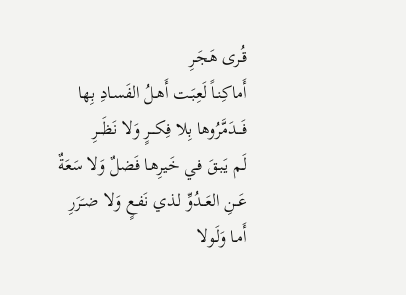قُـرى هَجَـرِ
أَماكِنـاً لَعِبَـت أَهـلُ الفَسـادِ بِها
فَـــدَمَّرُوها بِلا فِكـــرٍ وَلا نَظَـــرِ
لَـم يَبـقَ فـي خَيرِهـا فَضلٌ وَلا سَعَةٌ
عَــنِ العَــدُوِّ لـذي نَفـعٍ وَلا ضـَرَرِ
أَمـا وَلَـولا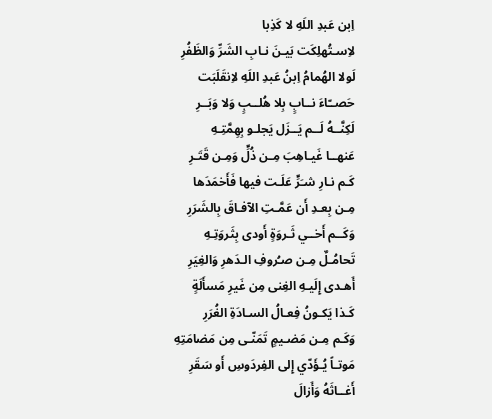اِبن عَبدِ اللَهِ لا كَذِبا
لاِسـتُهلِكَت بَيـنَ نـابِ الشَرِّ وَالظَفُرِ
لَولا الهُمامُ اِبنُ عَبدِ اللَهِ لاِنقَلَبَت
حَصــّاءَ نــابٍ بِلا هُلــبٍ وَلا وَبَــرِ
لَكِنَّــهُ لَــم يَــزَل يَجلـو بِهِمَّتِـهِ
عَنهــا غَيـاهِبَ مِـن ذُلٍّ وَمِـن قَتَـرِ
كَـم نـارِ شـَرٍّ عَلَـت فيها فَأَخمَدَها
مِـن بِعـدِ أَن عَمَّـتِ الآفـاقَ بِالشَرَرِ
وَكَــم أَخــي ثَـروَةٍ أَودى بِثَروَتِـهِ
تَحامُـلٌ مِـن صـُروفِ الـدَهرِ وَالغِيَرِ
أَهـدى إِلَيـهِ الغِنى مِن غَيرِ مَسأَلَةٍ
كَـذا يَكـونُ فِعـالُ السـادَةِ الغُرَرِ
وَكَـم مِـن مَضـيمٍ تَمَنّـى مِن مَضامَتِهِ
مَوتـاً يُـؤَدّي إِلى الفِردَوسِ أَو سَقَرِ
أَغــاثَهُ وَأَزالَ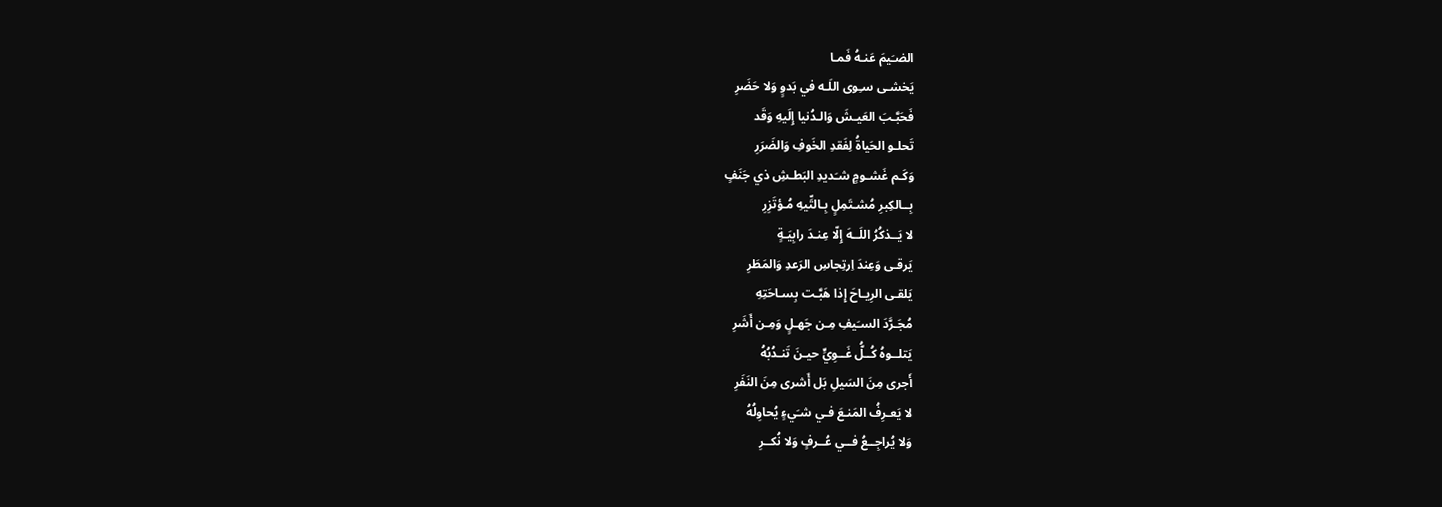الضـَيمَ عَنـهُ فَمـا
يَخشـى سـِوى اللَـه في بَدوٍ وَلا حَضَرِ
فَحَبَّـبَ العَيـشَ وَالـدُنيا إِلَيهِ وَقَد
تَحلـو الحَياةُ لِفَقدِ الخَوفِ وَالضَرَرِ
وَكَـم غَشـومٍ شـَديدِ البَطـشِ ذي جَنَفٍ
بِــالكِبرِ مُشـتَمِلٍ بِـالتِّيهِ مُـؤتَزِرِ
لا يَــذكُرُ اللَــهَ إِلّا عِنـدَ رابِيَـةٍ
يَرقـى وَعِندَ اِرتِجاسِ الرَعدِ وَالمَطَرِ
يَلقـى الرِيـاحَ إِذا هَبَّـت بِسـاحَتِهِ
مُجَـرَّدَ السـَيفِ مِـن جَهـلٍ وَمِـن أَشَرِ
يَتلــوهُ كُــلُّ غَــوِيٍّ حيـنَ تَنـدُبُهُ
أَجرى مِنَ السَيلِ بَل أَشرى مِنَ النَفَرِ
لا يَعـرِفُ المَنـعَ فـي شـَيءٍ يُحاوِلُهُ
وَلا يُراجِــعُ فــي عُــرفٍ وَلا نُكــرِ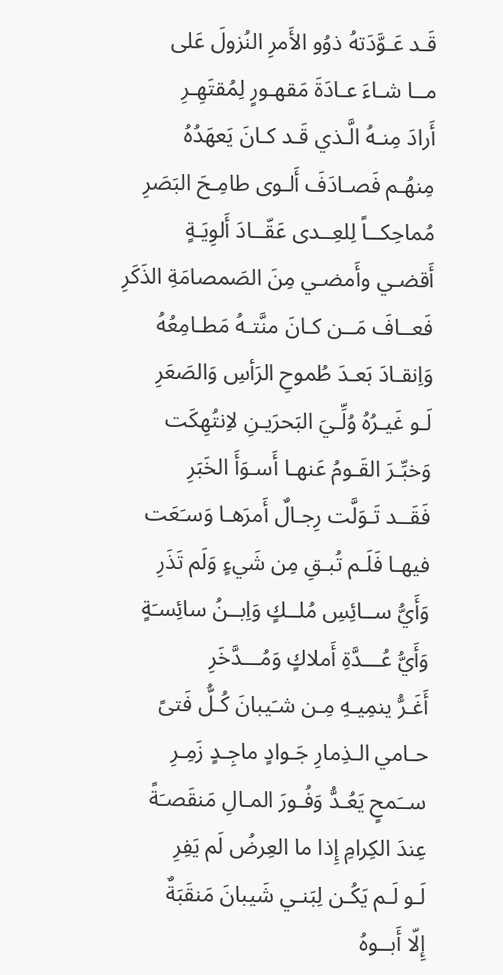قَـد عَـوَّدَتهُ ذوُو الأَمرِ النُزولَ عَلى
مــا شـاءَ عـادَةَ مَقهـورٍ لِمُقتَهِـرِ
أَرادَ مِنـهُ الَّـذي قَـد كـانَ يَعهَدُهُ
مِنهُـم فَصـادَفَ أَلـوى طامِـحَ البَصَرِ
مُماحِكــاً لِلعِــدى عَقّــادَ أَلوِيَـةٍ
أَقضـي وأَمضـي مِنَ الصَمصامَةِ الذَكَرِ
فَعــافَ مَــن كـانَ منَّتـهُ مَطـامِعُهُ
وَاِنقـادَ بَعـدَ طُموحِ الرَأسِ وَالصَعَرِ
لَـو غَيـرُهُ وُلِّـيَ البَحرَيـنِ لاِنتُهِكَت
وَخبِّـرَ القَـومُ عَنهـا أَسـوَأَ الخَبَرِ
فَقَــد تَـوَلَّت رِجـالٌ أَمرَهـا وَسـَعَت
فيهـا فَلَـم تُبـقِ مِن شَيءٍ وَلَم تَذَرِ
وَأَيُّ ســائِسِ مُلــكٍ وَاِبــنُ سائِسـَةٍ
وَأَيُّ عُـــدَّةِ أَملاكٍ وَمُـــدَّخَرِ
أَغَـرُّ ينمِيـهِ مِـن شـَيبانَ كُـلُّ فَتىً
حـامي الـذِمارِ جَـوادٍ ماجِـدٍ زَمِـرِ
ســَمحٍ يَعُـدُّ وَفُـورَ المـالِ مَنقَصـَةً
عِندَ الكِرامِ إِذا ما العِرضُ لَم يَفِرِ
لَـو لَـم يَكُـن لِبَنـي شَيبانَ مَنقَبَةٌ
إِلّا أَبــوهُ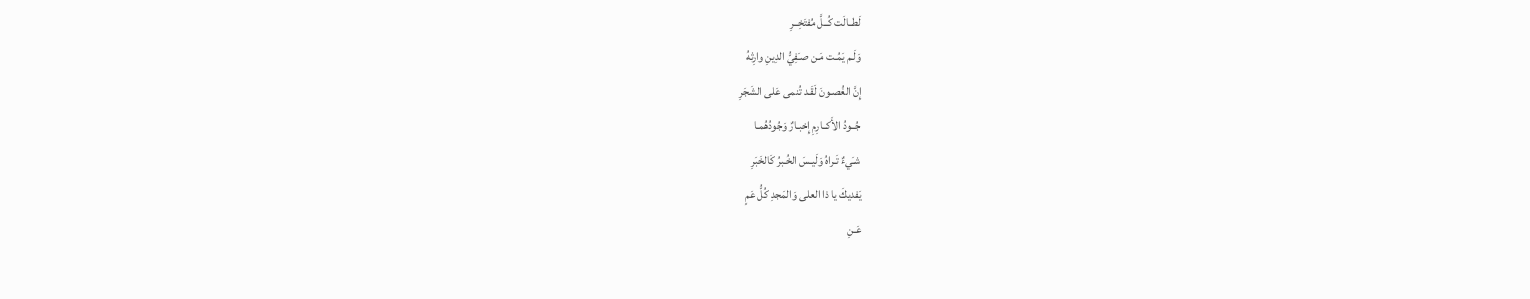لَطــالَت كُــلَّ مُفتَخِــرِ
وَلَـم يَمُـت مَـن صـَفِيُّ الدِينِ وارِثهُ
إِنَّ الغُصـونَ لَقَـد تُنمى عَلى الشَجَرِ
جُــودُ الأَكــارِمِ إِخبـارٌ وَجُودُهُمـا
شـَيءٌ تَـراهُ وَلَيـسَ الخُـبرُ كَالخَبَرِ
يَفديكَ يا ذا العلى وَالمَجدِ كُلُّ عَمٍ
عَـنِ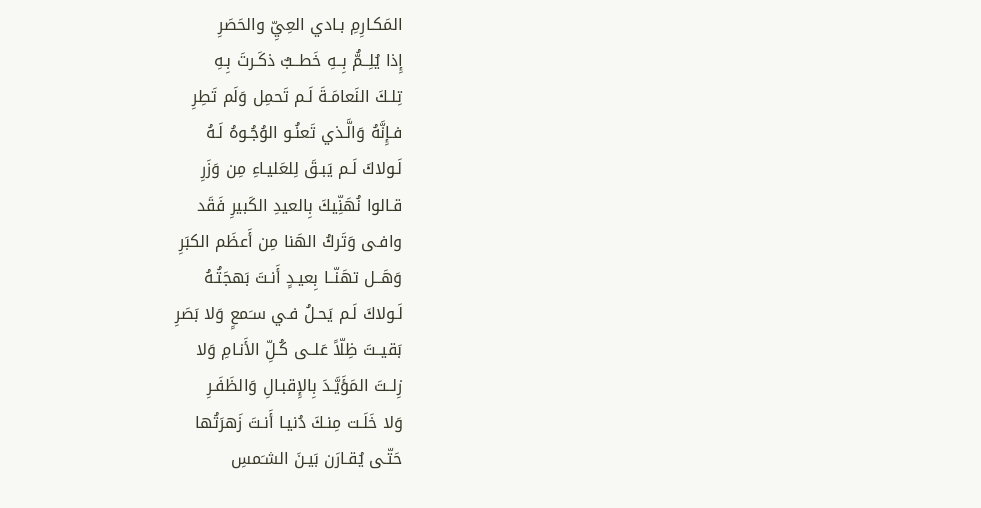المَكـارِمِ بـادي العِيِّ والحَصَرِ
إِذا يُلِــمُّ بِــهِ خَطــبٌ ذكَـرتَ بِـهِ
تِلـكَ النَعامَـةَ لَـم تَحمِل وَلَم تَطِرِ
فـإِنَّهُ وَالَّـذي تَعنُـو الوُجُـوهُ لَـهُ
لَـولاكَ لَـم يَبـقَ لِلعَليـاءِ مِن وَزَرِ
قـالوا نُهَنِّيكَ بِالعيدِ الكَبيرِ فَقَد
وافـى وَتَركُ الهَنا مِن أَعظَم الكبَرِ
وَهَــل تهَنّــا بِعيـدٍ أَنـتَ بَهجَتُـهُ
لَـولاكَ لَـم يَحـلُ فـي سـَمعٍ وَلا بَصَرِ
بَقيــتَ ظِلّاً عَلــى كُـلِّ الأَنـامِ وَلا
زِلــتَ المَؤَيَّـدَ بِالإِقبـالِ وَالظَفَـرِ
وَلا خَلَـت مِنـكَ دُنيـا أَنـتَ زَهرَتُها
حَتّـى يُقـارَن بَيـنَ الشـَمسِ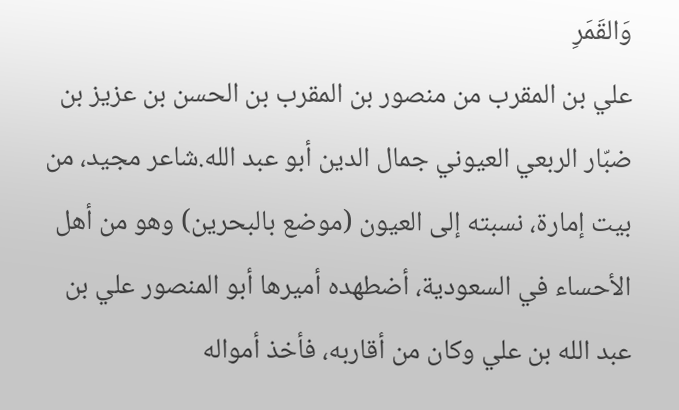وَالقَمَرِ
علي بن المقرب من منصور بن المقرب بن الحسن بن عزيز بن ضبّار الربعي العيوني جمال الدين أبو عبد الله.شاعر مجيد، من بيت إمارة، نسبته إلى العيون (موضع بالبحرين) وهو من أهل الأحساء في السعودية، أضطهده أميرها أبو المنصور علي بن عبد الله بن علي وكان من أقاربه، فأخذ أمواله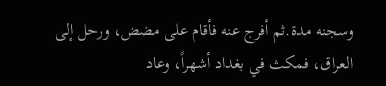وسجنه مدة.ثم أفرج عنه فأقام على مضض، ورحل إلى العراق، فمكث في بغداد أشهراً، وعاد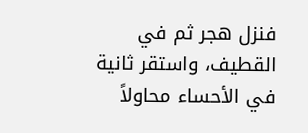فنزل هجر ثم في القطيف، واستقر ثانية في الأحساء محاولاً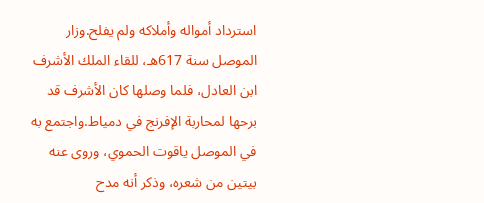استرداد أمواله وأملاكه ولم يفلح.وزار الموصل سنة 617هـ، للقاء الملك الأشرف ابن العادل، فلما وصلها كان الأشرف قد برحها لمحاربة الإفرنج في دمياط.واجتمع به في الموصل ياقوت الحموي، وروى عنه بيتين من شعره، وذكر أنه مدح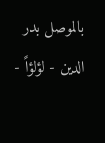بالموصل بدر الدين - لؤلؤاً -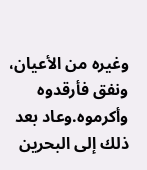وغيره من الأعيان، ونفق فأرقدوه وأكرموه.وعاد بعد ذلك إلى البحرين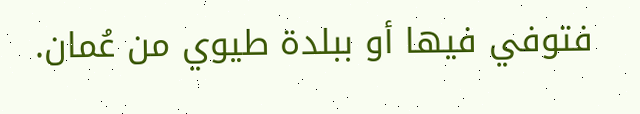فتوفي فيها أو ببلدة طيوي من عُمان.